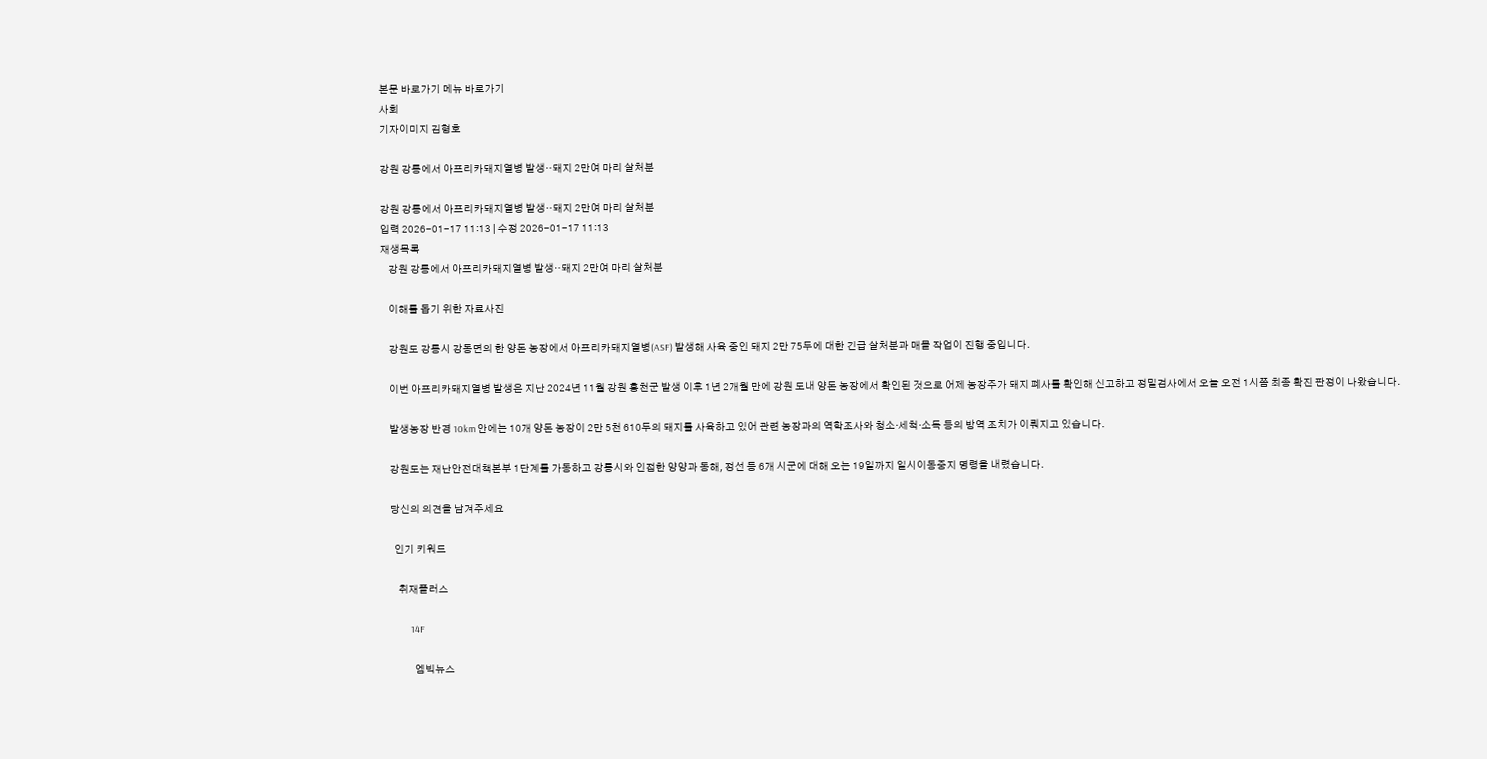본문 바로가기 메뉴 바로가기
사회
기자이미지 김형호

강원 강릉에서 아프리카돼지열병 발생‥돼지 2만여 마리 살처분

강원 강릉에서 아프리카돼지열병 발생‥돼지 2만여 마리 살처분
입력 2026-01-17 11:13 | 수정 2026-01-17 11:13
재생목록
    강원 강릉에서 아프리카돼지열병 발생‥돼지 2만여 마리 살처분

    이해를 돕기 위한 자료사진

    강원도 강릉시 강동면의 한 양돈 농장에서 아프리카돼지열병(ASF) 발생해 사육 중인 돼지 2만 75두에 대한 긴급 살처분과 매몰 작업이 진행 중입니다.

    이번 아프리카돼지열병 발생은 지난 2024년 11월 강원 홍천군 발생 이후 1년 2개월 만에 강원 도내 양돈 농장에서 확인된 것으로 어제 농장주가 돼지 폐사를 확인해 신고하고 정밀검사에서 오늘 오전 1시쯤 최종 확진 판정이 나왔습니다.

    발생농장 반경 10km 안에는 10개 양돈 농장이 2만 5천 610두의 돼지를 사육하고 있어 관련 농장과의 역학조사와 청소·세척·소독 등의 방역 조치가 이뤄지고 있습니다.

    강원도는 재난안전대책본부 1단계를 가동하고 강릉시와 인접한 양양과 동해, 정선 등 6개 시군에 대해 오는 19일까지 일시이동중지 명령을 내렸습니다.

    당신의 의견을 남겨주세요

      인기 키워드

        취재플러스

              14F

                엠빅뉴스